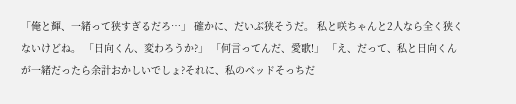「俺と輝、一緒って狭すぎるだろ…」 確かに、だいぶ狭そうだ。 私と咲ちゃんと2人なら全く狭くないけどね。 「日向くん、変わろうか?」 「何言ってんだ、愛歌!」 「え、だって、私と日向くんが一緒だったら余計おかしいでしょ?それに、私のベッドそっちだ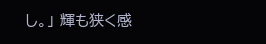し。」 輝も狭く感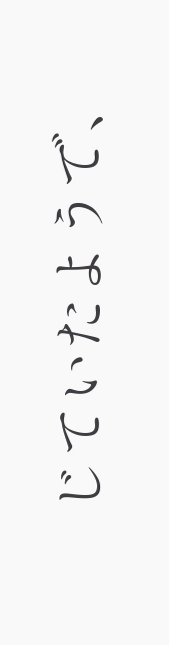じていたようで、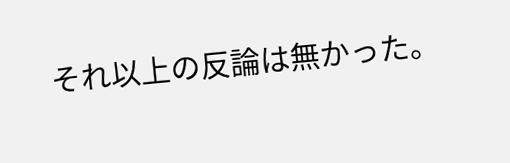それ以上の反論は無かった。